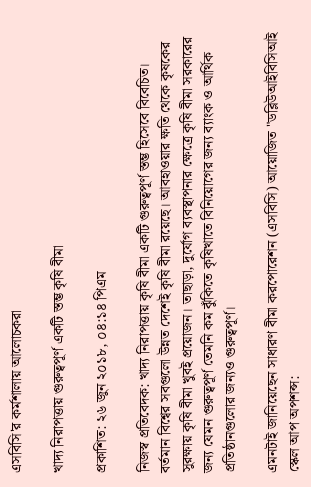এসবিসি'র কর্মশালায় আলোচকরা

খাদ্য নিরাপত্তায় গুরুত্বপূর্ণ একটি স্তম্ভ কৃষি বীমা

প্রকাশিত: ২৬ জুন ২০১৮, ০৪:১৪ পিএম

নিজস্ব প্রতিবেদক: খাদ্য নিরাপত্তায় কৃষি বীমা একটি গুরুত্বপূর্ণ স্তম্ভ হিসেবে বিবেচিত। বর্তমান বিশ্বের সবগুলো উন্নত দেশেই কৃষি বীমা রয়েছে। আবহাওয়ার ক্ষতি থেকে কৃষকের সুরক্ষায় কৃষি বীমা খুবই প্রয়োজন। তাছাড়া, দুর্যোগ ব্যবস্থাপনার ক্ষেত্রে কৃষি বীমা সরকারের জন্য যেমন গুরুত্বপূর্ণ তেমনি কম ঝুঁকিতে কৃষিখাতে বিনিয়োগের জন্য ব্যাংক ও আর্থিক প্রতিষ্ঠানগুলোর জন্যও গুরুত্বপূর্ণ।

এমনটাই জানিয়েছেন সাধারণ বীমা করপোরেশন (এসবিসি) আয়োজিত "ডব্লিউআইবিসিআই স্কেল আপ অপশন্স: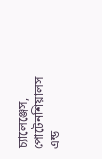চ্যালেঞ্জেস, পোটেনশিয়ালস এন্ড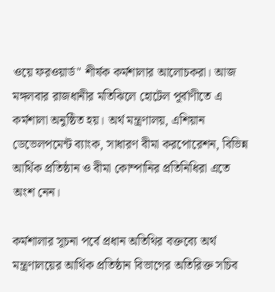ওয়ে ফরওয়ার্ড" শীর্ষক কর্মশালার আলোচকরা। আজ মঙ্গলবার রাজধানীর মতিঝিলে হোটেল পূর্বাণীতে এ কর্মশালা অনুষ্ঠিত হয়। অর্থ মন্ত্রণালয়, এশিয়ান ডেভেলপমেন্ট ব্যাংক, সাধারণ বীমা করপোরেশন, বিভিন্ন আর্থিক প্রতিষ্ঠান ও বীমা কোম্পানির প্রতিনিধিরা এতে অংশ নেন।

কর্মশালার সূচনা পর্বে প্রধান অতিথির বক্তব্যে অর্থ মন্ত্রণালয়ের আর্থিক প্রতিষ্ঠান বিভাগের অতিরিক্ত সচিব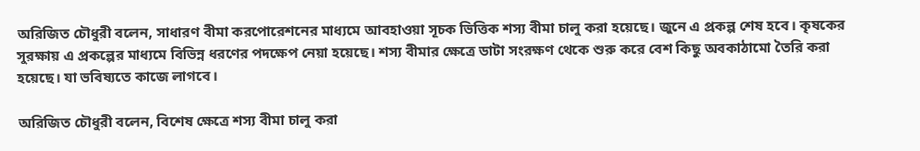অরিজিত চৌধুরী বলেন, সাধারণ বীমা করপোরেশনের মাধ্যমে আবহাওয়া সূচক ভিত্তিক শস্য বীমা চালু করা হয়েছে। জুনে এ প্রকল্প শেষ হবে। কৃষকের সুরক্ষায় এ প্রকল্পের মাধ্যমে বিভিন্ন ধরণের পদক্ষেপ নেয়া হয়েছে। শস্য বীমার ক্ষেত্রে ডাটা সংরক্ষণ থেকে শুরু করে বেশ কিছু অবকাঠামো তৈরি করা হয়েছে। যা ভবিষ্যতে কাজে লাগবে।

অরিজিত চৌধুরী বলেন, বিশেষ ক্ষেত্রে শস্য বীমা চালু করা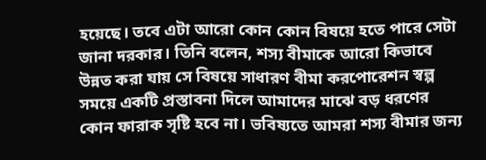হয়েছে। তবে এটা আরো কোন কোন বিষয়ে হতে পারে সেটা জানা দরকার। তিনি বলেন, শস্য বীমাকে আরো কিভাবে উন্নত করা যায় সে বিষয়ে সাধারণ বীমা করপোরেশন স্বল্প সময়ে একটি প্রস্তাবনা দিলে আমাদের মাঝে বড় ধরণের কোন ফারাক সৃষ্টি হবে না। ভবিষ্যতে আমরা শস্য বীমার জন্য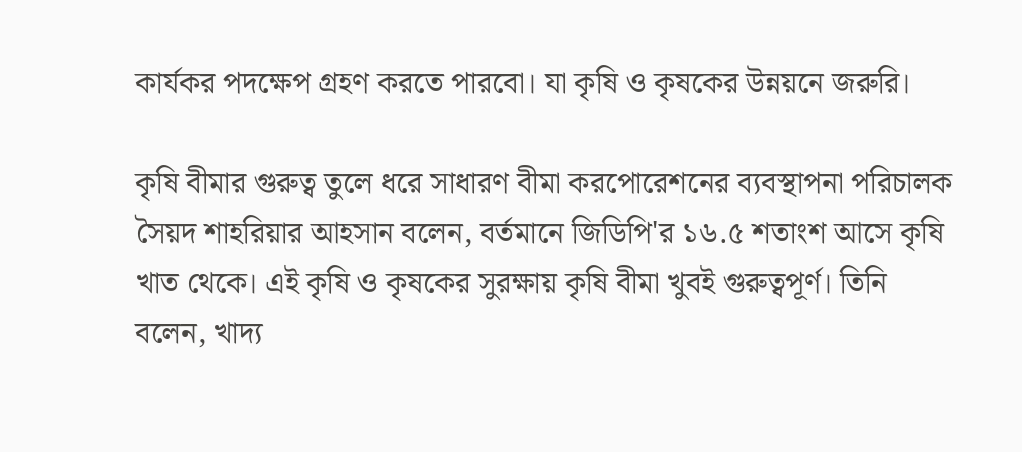কার্যকর পদক্ষেপ গ্রহণ করতে পারবো। যা কৃষি ও কৃষকের উন্নয়নে জরুরি।

কৃষি বীমার গুরুত্ব তুলে ধরে সাধারণ বীমা করপোরেশনের ব্যবস্থাপনা পরিচালক সৈয়দ শাহরিয়ার আহসান বলেন, বর্তমানে জিডিপি'র ১৬.৫ শতাংশ আসে কৃষি খাত থেকে। এই কৃষি ও কৃষকের সুরক্ষায় কৃষি বীমা খুবই গুরুত্বপূর্ণ। তিনি বলেন, খাদ্য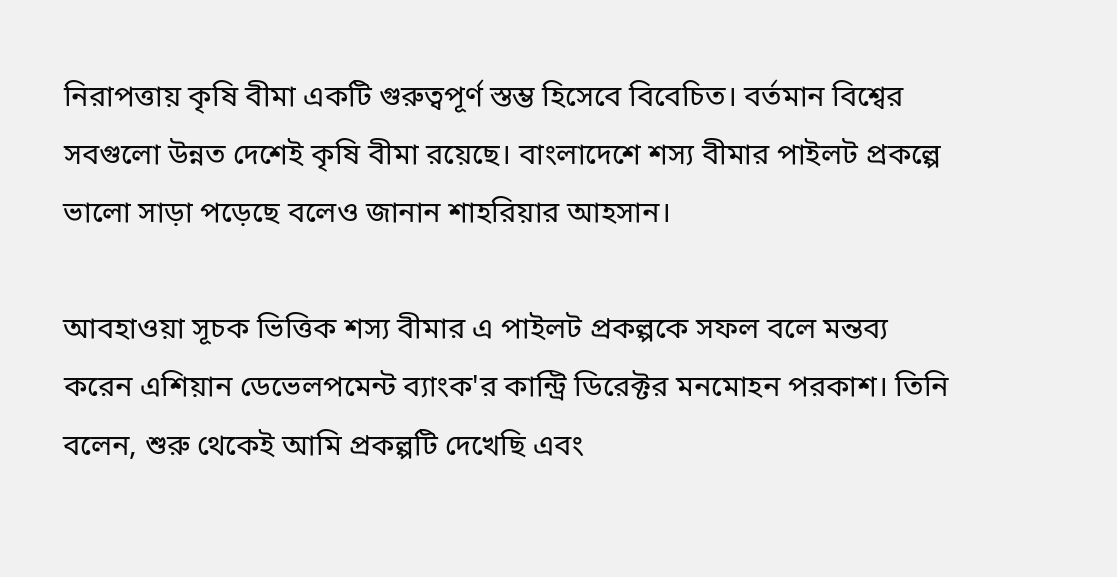নিরাপত্তায় কৃষি বীমা একটি গুরুত্বপূর্ণ স্তম্ভ হিসেবে বিবেচিত। বর্তমান বিশ্বের সবগুলো উন্নত দেশেই কৃষি বীমা রয়েছে। বাংলাদেশে শস্য বীমার পাইলট প্রকল্পে ভালো সাড়া পড়েছে বলেও জানান শাহরিয়ার আহসান।

আবহাওয়া সূচক ভিত্তিক শস্য বীমার এ পাইলট প্রকল্পকে সফল বলে মন্তব্য করেন এশিয়ান ডেভেলপমেন্ট ব্যাংক'র কান্ট্রি ডিরেক্টর মনমোহন পরকাশ। তিনি বলেন, শুরু থেকেই আমি প্রকল্পটি দেখেছি এবং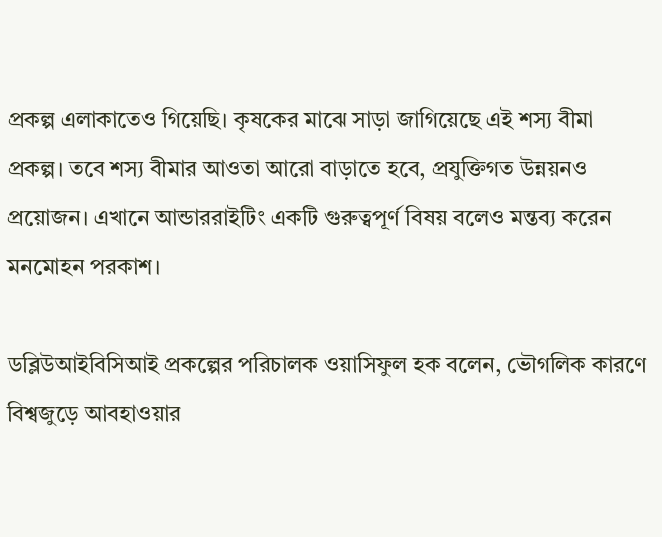প্রকল্প এলাকাতেও গিয়েছি। কৃষকের মাঝে সাড়া জাগিয়েছে এই শস্য বীমা প্রকল্প। তবে শস্য বীমার আওতা আরো বাড়াতে হবে, প্রযুক্তিগত উন্নয়নও প্রয়োজন। এখানে আন্ডাররাইটিং একটি গুরুত্বপূর্ণ বিষয় বলেও মন্তব্য করেন মনমোহন পরকাশ।

ডব্লিউআইবিসিআই প্রকল্পের পরিচালক ওয়াসিফুল হক বলেন, ভৌগলিক কারণে বিশ্বজুড়ে আবহাওয়ার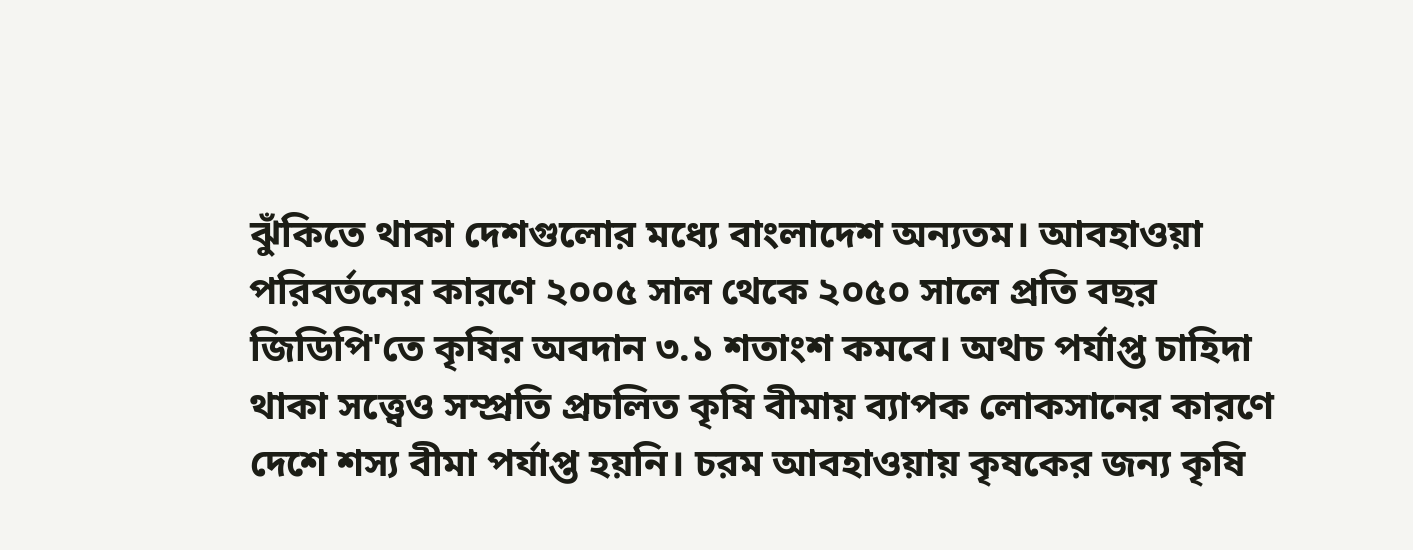ঝুঁকিতে থাকা দেশগুলোর মধ্যে বাংলাদেশ অন্যতম। আবহাওয়া পরিবর্তনের কারণে ২০০৫ সাল থেকে ২০৫০ সালে প্রতি বছর জিডিপি'তে কৃষির অবদান ৩.১ শতাংশ কমবে। অথচ পর্যাপ্ত চাহিদা থাকা সত্ত্বেও সম্প্রতি প্রচলিত কৃষি বীমায় ব্যাপক লোকসানের কারণে দেশে শস্য বীমা পর্যাপ্ত হয়নি। চরম আবহাওয়ায় কৃষকের জন্য কৃষি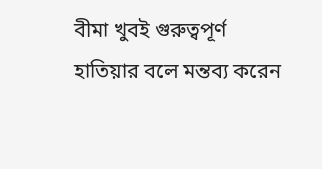বীমা খুবই গুরুত্বপূর্ণ হাতিয়ার বলে মন্তব্য করেন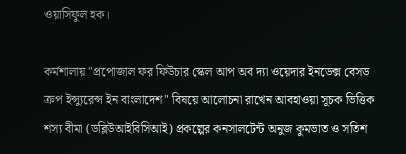ওয়াসিফুল হক।

কর্মশালায় "প্রপোজাল ফর ফিউচার স্কেল আপ অব দ্যা ওয়েদার ইনডেক্স বেসড ক্রপ ইন্স্যুরেন্স ইন বাংলাদেশ" বিষয়ে আলোচনা রাখেন আবহাওয়া সূচক ভিত্তিক শস্য বীমা (ডব্লিউআইবিসিআই) প্রকল্পের কনসালটেন্ট অনুজ কুমভাত ও সতিশ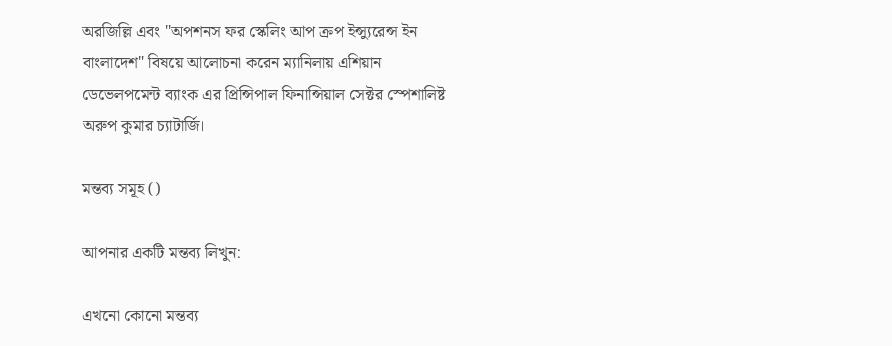অরজিল্লি এবং "অপশনস ফর স্কেলিং আপ ক্রপ ইন্স্যুরেন্স ইন বাংলাদেশ" বিষয়ে আলোচনা করেন ম্যানিলায় এশিয়ান ডেভেলপমেন্ট ব্যাংক এর প্রিন্সিপাল ফিনান্সিয়াল সেক্টর স্পেশালিষ্ট অরুপ কুমার চ্যাটার্জি।

মন্তব্য সমূহ ()

আপনার একটি মন্তব্য লিখুন:

এখনো কোনো মন্তব্য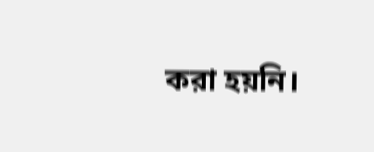করা হয়নি।